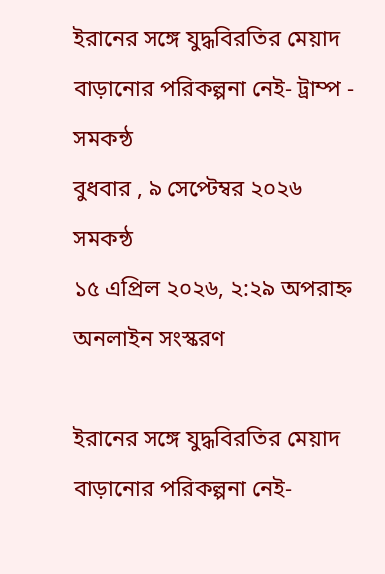ইরানের সঙ্গে যুদ্ধবিরতির মেয়াদ বাড়ানোর পরিকল্পনা নেই- ট্রাম্প - সমকন্ঠ
বুধবার , ৯ সেপ্টেম্বর ২০২৬
সমকন্ঠ
১৫ এপ্রিল ২০২৬, ২:২৯ অপরাহ্ন
অনলাইন সংস্করণ

ইরানের সঙ্গে যুদ্ধবিরতির মেয়াদ বাড়ানোর পরিকল্পনা নেই-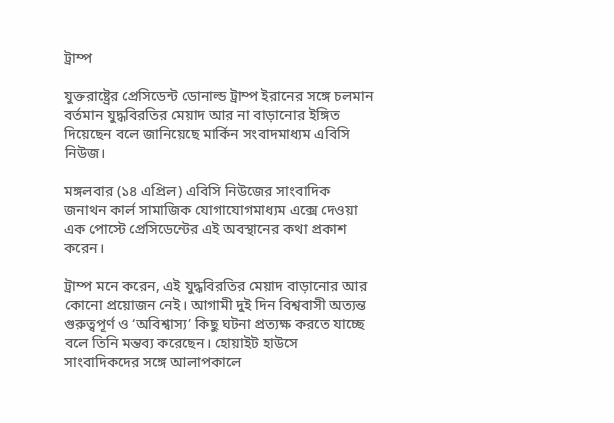ট্রাম্প

যুক্তরাষ্ট্রের প্রেসিডেন্ট ডোনাল্ড ট্রাম্প ইরানের সঙ্গে চলমান বর্তমান যুদ্ধবিরতির মেয়াদ আর না বাড়ানোর ইঙ্গিত দিয়েছেন বলে জানিয়েছে মার্কিন সংবাদমাধ্যম এবিসি নিউজ।

মঙ্গলবার (১৪ এপ্রিল) এবিসি নিউজের সাংবাদিক জনাথন কার্ল সামাজিক যোগাযোগমাধ্যম এক্সে দেওয়া এক পোস্টে প্রেসিডেন্টের এই অবস্থানের কথা প্রকাশ করেন।

ট্রাম্প মনে করেন, এই যুদ্ধবিরতির মেয়াদ বাড়ানোর আর কোনো প্রয়োজন নেই। আগামী দুই দিন বিশ্ববাসী অত্যন্ত গুরুত্বপূর্ণ ও ‘অবিশ্বাস্য’ কিছু ঘটনা প্রত্যক্ষ করতে যাচ্ছে বলে তিনি মন্তব্য করেছেন। হোয়াইট হাউসে সাংবাদিকদের সঙ্গে আলাপকালে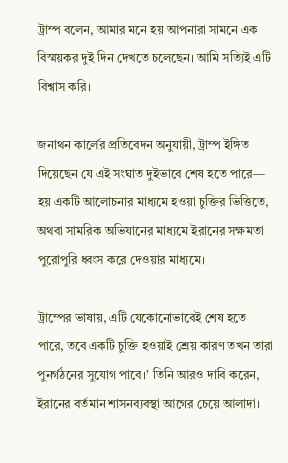ট্রাম্প বলেন, আমার মনে হয় আপনারা সামনে এক বিস্ময়কর দুই দিন দেখতে চলেছেন। আমি সত্যিই এটি বিশ্বাস করি।

জনাথন কার্লের প্রতিবেদন অনুযায়ী, ট্রাম্প ইঙ্গিত দিয়েছেন যে এই সংঘাত দুইভাবে শেষ হতে পারে— হয় একটি আলোচনার মাধ্যমে হওয়া চুক্তির ভিত্তিতে, অথবা সামরিক অভিযানের মাধ্যমে ইরানের সক্ষমতা পুরোপুরি ধ্বংস করে দেওয়ার মাধ্যমে।

ট্রাম্পের ভাষায়, এটি যেকোনোভাবেই শেষ হতে পারে, তবে একটি চুক্তি হওয়াই শ্রেয় কারণ তখন তারা পুনর্গঠনের সুযোগ পাবে।’ তিনি আরও দাবি করেন, ইরানের বর্তমান শাসনব্যবস্থা আগের চেয়ে আলাদা।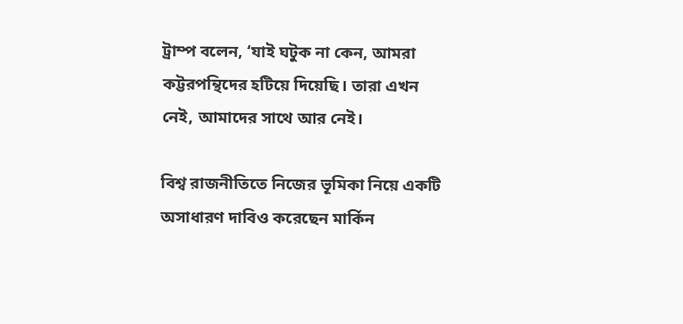ট্রাম্প বলেন, ‘যাই ঘটুক না কেন, আমরা কট্টরপন্থিদের হটিয়ে দিয়েছি। তারা এখন নেই, আমাদের সাথে আর নেই।

বিশ্ব রাজনীতিতে নিজের ভূমিকা নিয়ে একটি অসাধারণ দাবিও করেছেন মার্কিন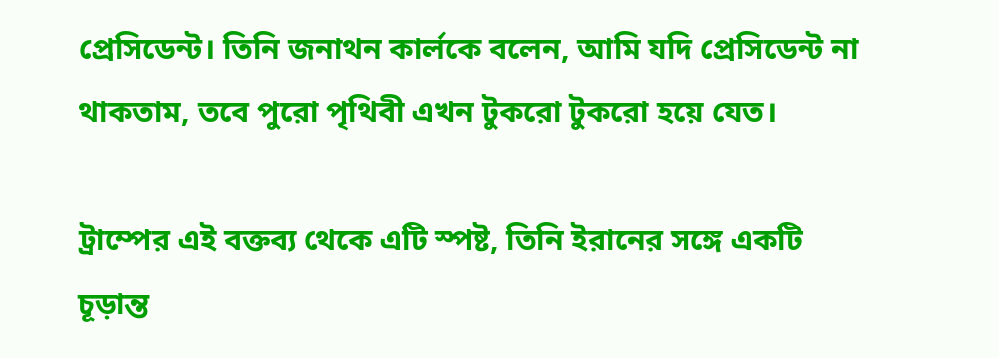প্রেসিডেন্ট। তিনি জনাথন কার্লকে বলেন, আমি যদি প্রেসিডেন্ট না থাকতাম, তবে পুরো পৃথিবী এখন টুকরো টুকরো হয়ে যেত।

ট্রাম্পের এই বক্তব্য থেকে এটি স্পষ্ট, তিনি ইরানের সঙ্গে একটি চূড়ান্ত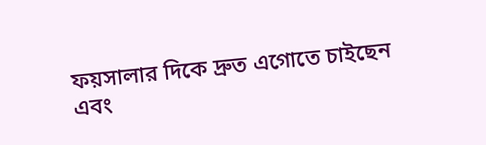ফয়সালার দিকে দ্রুত এগোতে চাইছেন এবং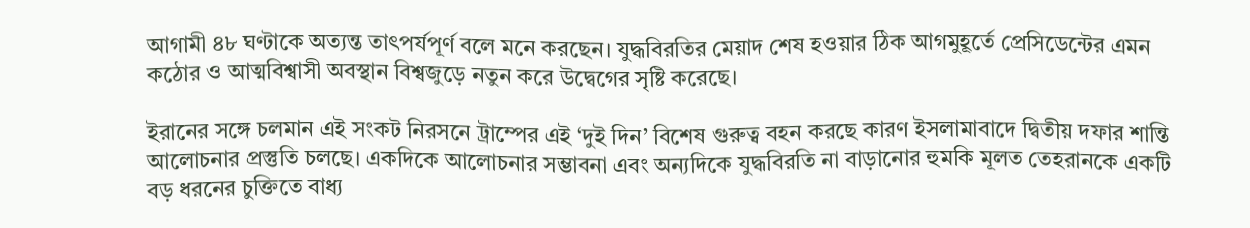আগামী ৪৮ ঘণ্টাকে অত্যন্ত তাৎপর্যপূর্ণ বলে মনে করছেন। যুদ্ধবিরতির মেয়াদ শেষ হওয়ার ঠিক আগমুহূর্তে প্রেসিডেন্টের এমন কঠোর ও আত্মবিশ্বাসী অবস্থান বিশ্বজুড়ে নতুন করে উদ্বেগের সৃষ্টি করেছে।

ইরানের সঙ্গে চলমান এই সংকট নিরসনে ট্রাম্পের এই ‘দুই দিন’ বিশেষ গুরুত্ব বহন করছে কারণ ইসলামাবাদে দ্বিতীয় দফার শান্তি আলোচনার প্রস্তুতি চলছে। একদিকে আলোচনার সম্ভাবনা এবং অন্যদিকে যুদ্ধবিরতি না বাড়ানোর হুমকি মূলত তেহরানকে একটি বড় ধরনের চুক্তিতে বাধ্য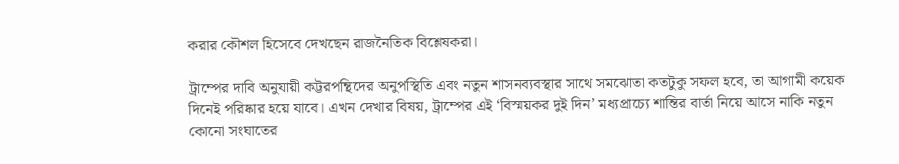করার কৌশল হিসেবে দেখছেন রাজনৈতিক বিশ্লেষকরা।

ট্রাম্পের দাবি অনুযায়ী কট্টরপন্থিদের অনুপস্থিতি এবং নতুন শাসনব্যবস্থার সাথে সমঝোতা কতটুকু সফল হবে, তা আগামী কয়েক দিনেই পরিষ্কার হয়ে যাবে। এখন দেখার বিষয়, ট্রাম্পের এই ‘বিস্ময়কর দুই দিন’ মধ্যপ্রাচ্যে শান্তির বার্তা নিয়ে আসে নাকি নতুন কোনো সংঘাতের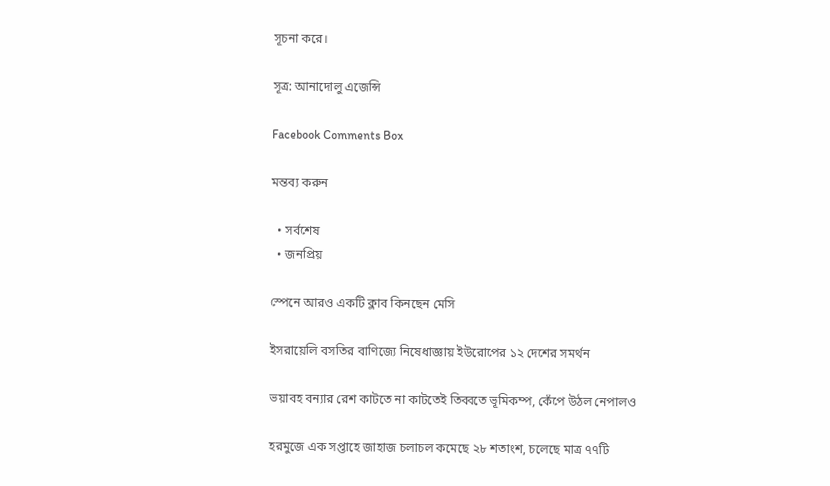সূচনা করে।

সূত্র: আনাদোলু এজেন্সি

Facebook Comments Box

মন্তব্য করুন

  • সর্বশেষ
  • জনপ্রিয়

স্পেনে আরও একটি ক্লাব কিনছেন মেসি

ইসরায়েলি বসতির বাণিজ্যে নিষেধাজ্ঞায় ইউরোপের ১২ দেশের সমর্থন

ভয়াবহ বন্যার রেশ কাটতে না কাটতেই তিব্বতে ভূমিকম্প, কেঁপে উঠল নেপালও

হরমুজে এক সপ্তাহে জাহাজ চলাচল কমেছে ২৮ শতাংশ, চলেছে মাত্র ৭৭টি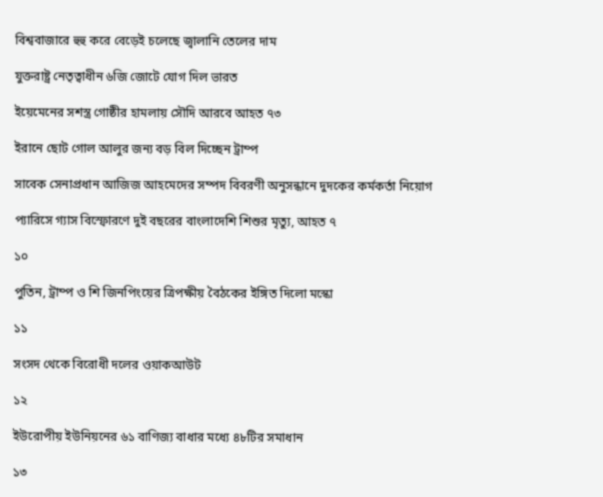বিশ্ববাজারে হুহু করে বেড়েই চলেছে জ্বালানি তেলের দাম

যুক্তরাষ্ট্র নেতৃত্বাধীন ৬জি জোটে যোগ দিল ভারত

ইয়েমেনের সশস্ত্র গোষ্ঠীর হামলায় সৌদি আরবে আহত ৭৩

ইরানে ছোট গোল আলুর জন্য বড় বিল দিচ্ছেন ট্রাম্প

সাবেক সেনাপ্রধান আজিজ আহমেদের সম্পদ বিবরণী অনুসন্ধানে দুদকের কর্মকর্তা নিয়োগ

প্যারিসে গ্যাস বিস্ফোরণে দুই বছরের বাংলাদেশি শিশুর মৃত্যু, আহত ৭

১০

পুতিন, ট্রাম্প ও শি জিনপিংয়ের ত্রিপক্ষীয় বৈঠকের ইঙ্গিত দিলো মস্কো

১১

সংসদ থেকে বিরোধী দলের ওয়াকআউট

১২

ইউরোপীয় ইউনিয়নের ৬১ বাণিজ্য বাধার মধ্যে ৪৮টির সমাধান

১৩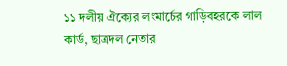১১ দলীয় ঐক্যের লংমার্চের গাড়িবহরকে লাল কার্ড, ছাত্রদল নেতার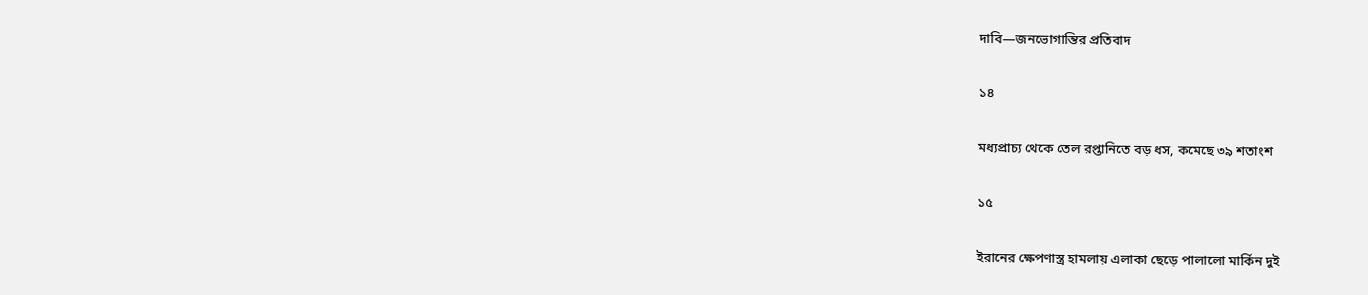দাবি—জনভোগান্তির প্রতিবাদ

১৪

মধ্যপ্রাচ্য থেকে তেল রপ্তানিতে বড় ধস, কমেছে ৩৯ শতাংশ

১৫

ইরানের ক্ষেপণাস্ত্র হামলায় এলাকা ছেড়ে পালালো মার্কিন দুই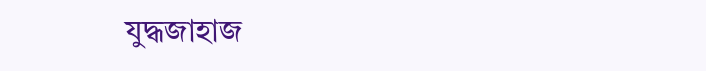যুদ্ধজাহাজ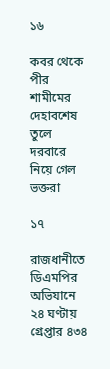১৬

কবর থেকে পীর শামীমের দেহাবশেষ তুলে দরবারে নিয়ে গেল ভক্তরা

১৭

রাজধানীতে ডিএমপির অভিযানে ২৪ ঘণ্টায় গ্রেপ্তার ৪৩৪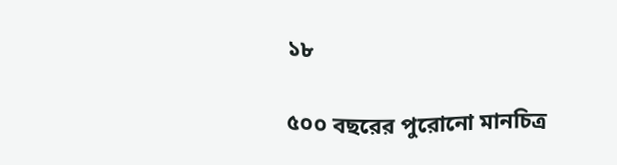১৮

৫০০ বছরের পুরোনো মানচিত্র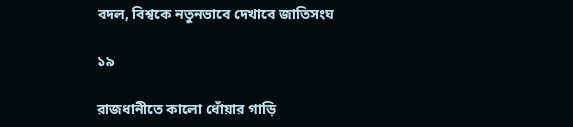বদল, বিশ্বকে নতুনভাবে দেখাবে জাতিসংঘ

১৯

রাজধানীতে কালো ধোঁয়ার গাড়ি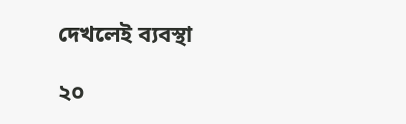দেখলেই ব্যবস্থা

২০